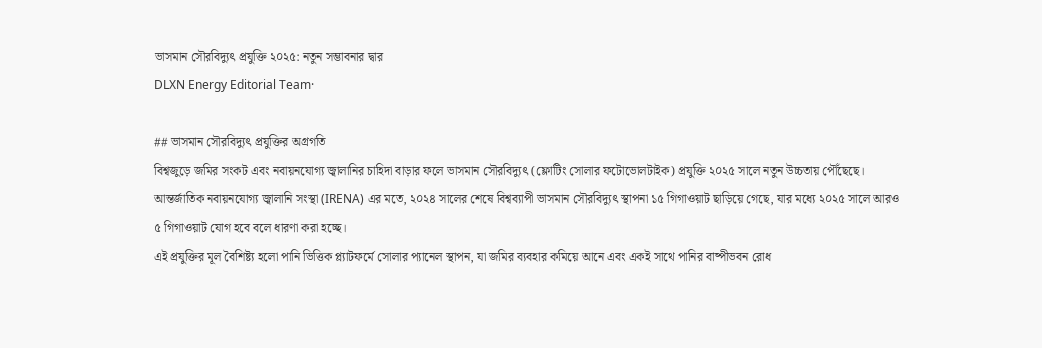ভাসমান সৌরবিদ্যুৎ প্রযুক্তি ২০২৫: নতুন সম্ভাবনার দ্বার
DLXN Energy Editorial Team·

## ভাসমান সৌরবিদ্যুৎ প্রযুক্তির অগ্রগতি
বিশ্বজুড়ে জমির সংকট এবং নবায়নযোগ্য জ্বালানির চাহিদা বাড়ার ফলে ভাসমান সৌরবিদ্যুৎ (ফ্লোটিং সোলার ফটোভোলটাইক) প্রযুক্তি ২০২৫ সালে নতুন উচ্চতায় পৌঁছেছে। আন্তর্জাতিক নবায়নযোগ্য জ্বালানি সংস্থা (IRENA) এর মতে, ২০২৪ সালের শেষে বিশ্বব্যাপী ভাসমান সৌরবিদ্যুৎ স্থাপনা ১৫ গিগাওয়াট ছাড়িয়ে গেছে, যার মধ্যে ২০২৫ সালে আরও ৫ গিগাওয়াট যোগ হবে বলে ধারণা করা হচ্ছে।
এই প্রযুক্তির মূল বৈশিষ্ট্য হলো পানি ভিত্তিক প্ল্যাটফর্মে সোলার প্যানেল স্থাপন, যা জমির ব্যবহার কমিয়ে আনে এবং একই সাথে পানির বাষ্পীভবন রোধ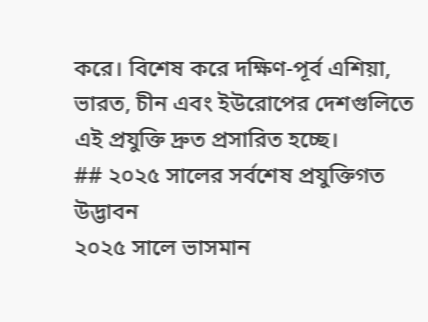করে। বিশেষ করে দক্ষিণ-পূর্ব এশিয়া, ভারত, চীন এবং ইউরোপের দেশগুলিতে এই প্রযুক্তি দ্রুত প্রসারিত হচ্ছে।
## ২০২৫ সালের সর্বশেষ প্রযুক্তিগত উদ্ভাবন
২০২৫ সালে ভাসমান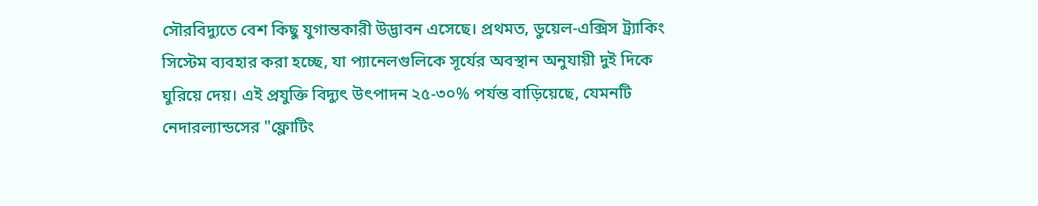সৌরবিদ্যুতে বেশ কিছু যুগান্তকারী উদ্ভাবন এসেছে। প্রথমত, ডুয়েল-এক্সিস ট্র্যাকিং সিস্টেম ব্যবহার করা হচ্ছে, যা প্যানেলগুলিকে সূর্যের অবস্থান অনুযায়ী দুই দিকে ঘুরিয়ে দেয়। এই প্রযুক্তি বিদ্যুৎ উৎপাদন ২৫-৩০% পর্যন্ত বাড়িয়েছে, যেমনটি নেদারল্যান্ডসের "ফ্লোটিং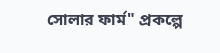সোলার ফার্ম" প্রকল্পে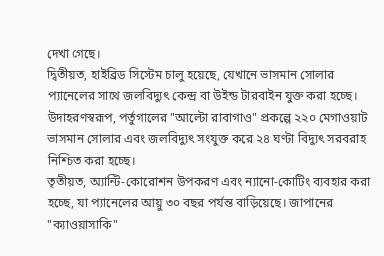দেখা গেছে।
দ্বিতীয়ত, হাইব্রিড সিস্টেম চালু হয়েছে, যেখানে ভাসমান সোলার প্যানেলের সাথে জলবিদ্যুৎ কেন্দ্র বা উইন্ড টারবাইন যুক্ত করা হচ্ছে। উদাহরণস্বরূপ, পর্তুগালের "আল্টো রাবাগাও" প্রকল্পে ২২০ মেগাওয়াট ভাসমান সোলার এবং জলবিদ্যুৎ সংযুক্ত করে ২৪ ঘণ্টা বিদ্যুৎ সরবরাহ নিশ্চিত করা হচ্ছে।
তৃতীয়ত, অ্যান্টি-কোরোশন উপকরণ এবং ন্যানো-কোটিং ব্যবহার করা হচ্ছে, যা প্যানেলের আয়ু ৩০ বছর পর্যন্ত বাড়িয়েছে। জাপানের "ক্যাওয়াসাকি"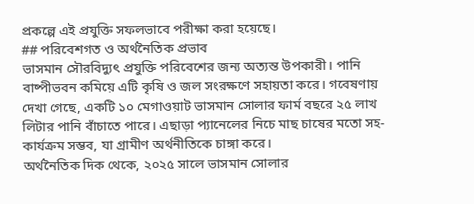প্রকল্পে এই প্রযুক্তি সফলভাবে পরীক্ষা করা হয়েছে।
## পরিবেশগত ও অর্থনৈতিক প্রভাব
ভাসমান সৌরবিদ্যুৎ প্রযুক্তি পরিবেশের জন্য অত্যন্ত উপকারী। পানি বাষ্পীভবন কমিয়ে এটি কৃষি ও জল সংরক্ষণে সহায়তা করে। গবেষণায় দেখা গেছে, একটি ১০ মেগাওয়াট ভাসমান সোলার ফার্ম বছরে ২৫ লাখ লিটার পানি বাঁচাতে পারে। এছাড়া প্যানেলের নিচে মাছ চাষের মতো সহ-কার্যক্রম সম্ভব, যা গ্রামীণ অর্থনীতিকে চাঙ্গা করে।
অর্থনৈতিক দিক থেকে, ২০২৫ সালে ভাসমান সোলার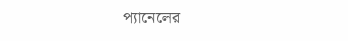প্যানেলের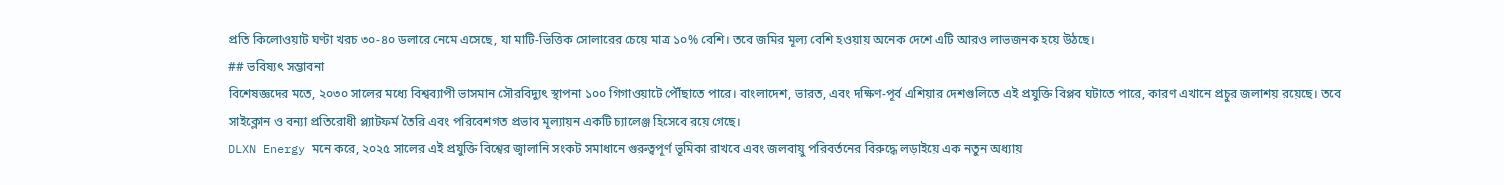প্রতি কিলোওয়াট ঘণ্টা খরচ ৩০-৪০ ডলারে নেমে এসেছে, যা মাটি-ভিত্তিক সোলারের চেয়ে মাত্র ১০% বেশি। তবে জমির মূল্য বেশি হওয়ায় অনেক দেশে এটি আরও লাভজনক হয়ে উঠছে।
## ভবিষ্যৎ সম্ভাবনা
বিশেষজ্ঞদের মতে, ২০৩০ সালের মধ্যে বিশ্বব্যাপী ভাসমান সৌরবিদ্যুৎ স্থাপনা ১০০ গিগাওয়াটে পৌঁছাতে পারে। বাংলাদেশ, ভারত, এবং দক্ষিণ-পূর্ব এশিয়ার দেশগুলিতে এই প্রযুক্তি বিপ্লব ঘটাতে পারে, কারণ এখানে প্রচুর জলাশয় রয়েছে। তবে সাইক্লোন ও বন্যা প্রতিরোধী প্ল্যাটফর্ম তৈরি এবং পরিবেশগত প্রভাব মূল্যায়ন একটি চ্যালেঞ্জ হিসেবে রয়ে গেছে।
DLXN Energy মনে করে, ২০২৫ সালের এই প্রযুক্তি বিশ্বের জ্বালানি সংকট সমাধানে গুরুত্বপূর্ণ ভূমিকা রাখবে এবং জলবায়ু পরিবর্তনের বিরুদ্ধে লড়াইয়ে এক নতুন অধ্যায়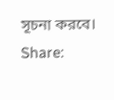সূচনা করবে।
Share: